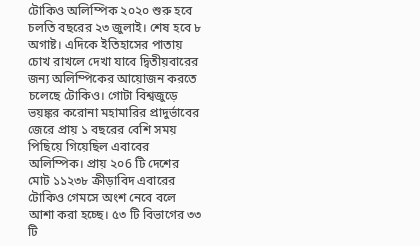টোকিও অলিম্পিক ২০২০ শুরু হবে চলতি বছরের ২৩ জুলাই। শেষ হবে ৮ অগাষ্ট। এদিকে ইতিহাসের পাতায় চোখ রাখলে দেখা যাবে দ্বিতীয়বারের জন্য অলিম্পিকের আয়োজন করতে চলেছে টোকিও। গোটা বিশ্বজুড়ে ভয়ঙ্কর করোনা মহামারির প্রাদুর্ভাবের জেরে প্রায় ১ বছরের বেশি সময় পিছিয়ে গিয়েছিল এবাবের অলিম্পিক। প্রায় ২০6 টি দেশের মোট ১১২৩৮ ক্রীড়াবিদ এবারের টোকিও গেমসে অংশ নেবে বলে আশা করা হচ্ছে। ৫৩ টি বিভাগের ৩৩ টি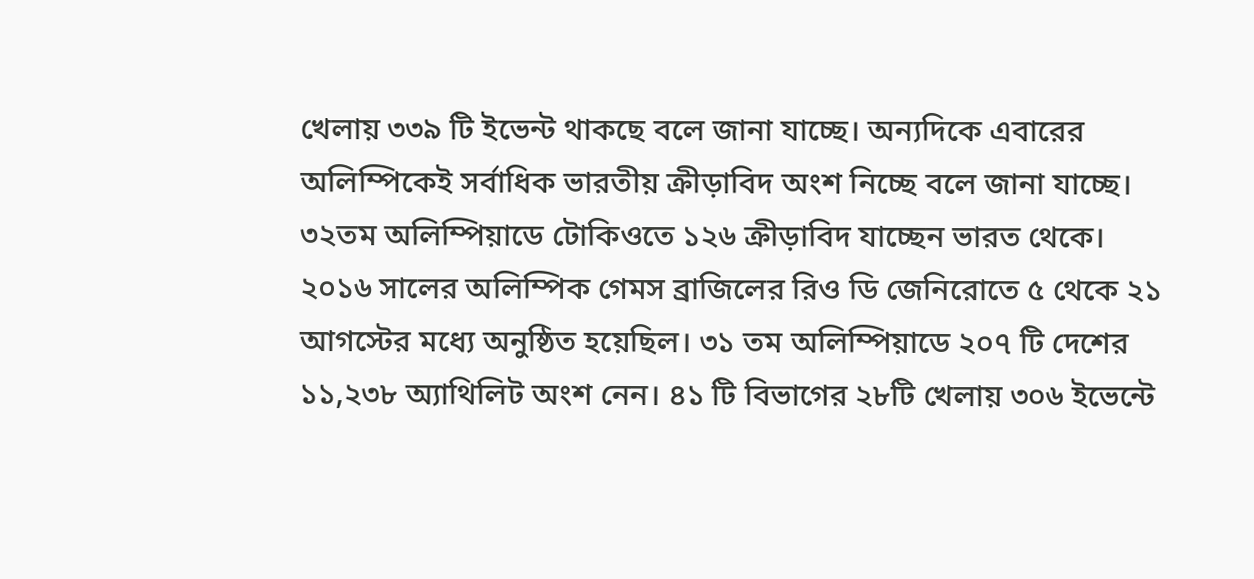খেলায় ৩৩৯ টি ইভেন্ট থাকছে বলে জানা যাচ্ছে। অন্যদিকে এবারের অলিম্পিকেই সর্বাধিক ভারতীয় ক্রীড়াবিদ অংশ নিচ্ছে বলে জানা যাচ্ছে। ৩২তম অলিম্পিয়াডে টোকিওতে ১২৬ ক্রীড়াবিদ যাচ্ছেন ভারত থেকে।
২০১৬ সালের অলিম্পিক গেমস ব্রাজিলের রিও ডি জেনিরোতে ৫ থেকে ২১ আগস্টের মধ্যে অনুষ্ঠিত হয়েছিল। ৩১ তম অলিম্পিয়াডে ২০৭ টি দেশের ১১,২৩৮ অ্যাথিলিট অংশ নেন। ৪১ টি বিভাগের ২৮টি খেলায় ৩০৬ ইভেন্টে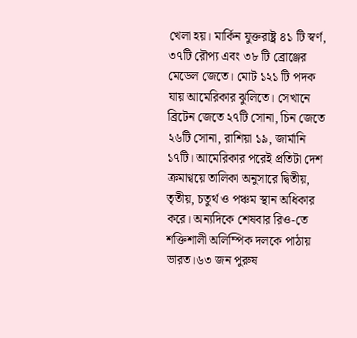খেলা হয়। মার্কিন যুক্তরাষ্ট্র ৪১ টি স্বর্ণ, ৩৭টি রৌপ্য এবং ৩৮ টি ব্রোঞ্জের মেডেল জেতে। মোট ১২১ টি পদক যায় আমেরিকার ঝুলিতে। সেখানে ব্রিটেন জেতে ২৭টি সোনা, চিন জেতে ২৬টি সোনা, রাশিয়া ১৯, জার্মানি ১৭টি। আমেরিকার পরেই প্রতিটা দেশ ক্রমাণ্বয়ে তালিকা অনুসারে দ্বিতীয়, তৃতীয়, চতুর্থ ও পঞ্চম স্থান অধিকার করে। অন্যদিকে শেষবার রিও-তে শক্তিশালী অলিম্পিক দলকে পাঠায় ভারত।৬৩ জন পুরুষ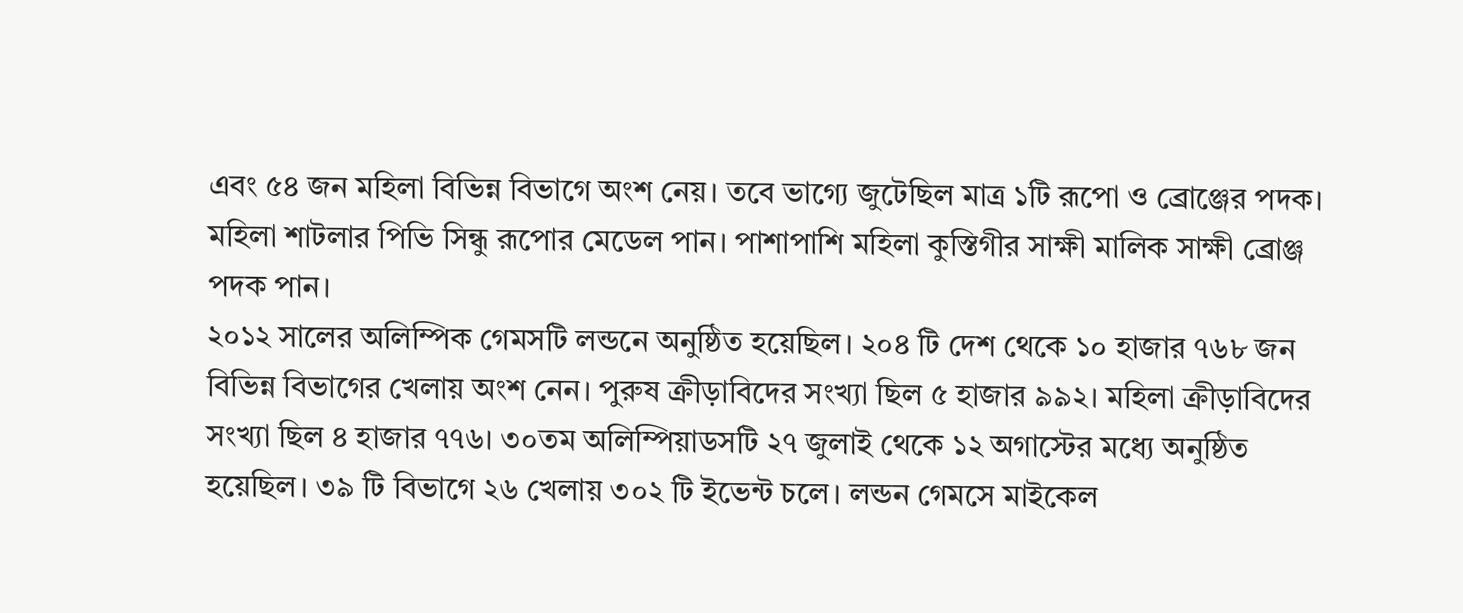এবং ৫৪ জন মহিলা বিভিন্ন বিভাগে অংশ নেয়। তবে ভাগ্যে জুটেছিল মাত্র ১টি রূপো ও ব্রোঞ্জের পদক। মহিলা শাটলার পিভি সিন্ধু রূপোর মেডেল পান। পাশাপাশি মহিলা কুস্তিগীর সাক্ষী মালিক সাক্ষী ব্রোঞ্জ পদক পান।
২০১২ সালের অলিম্পিক গেমসটি লন্ডনে অনুষ্ঠিত হয়েছিল। ২০৪ টি দেশ থেকে ১০ হাজার ৭৬৮ জন বিভিন্ন বিভাগের খেলায় অংশ নেন। পুরুষ ক্রীড়াবিদের সংখ্যা ছিল ৫ হাজার ৯৯২। মহিলা ক্রীড়াবিদের সংখ্যা ছিল ৪ হাজার ৭৭৬। ৩০তম অলিম্পিয়াডসটি ২৭ জুলাই থেকে ১২ অগাস্টের মধ্যে অনুষ্ঠিত হয়েছিল। ৩৯ টি বিভাগে ২৬ খেলায় ৩০২ টি ইভেন্ট চলে। লন্ডন গেমসে মাইকেল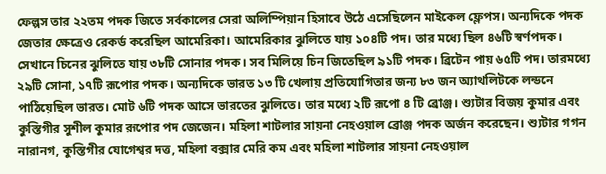ফেল্পস তার ২২তম পদক জিতে সর্বকালের সেরা অলিম্পিয়ান হিসাবে উঠে এসেছিলেন মাইকেল ফ্লেপস। অন্যদিকে পদক জেতার ক্ষেত্রেও রেকর্ড করেছিল আমেরিকা। আমেরিকার ঝুলিতে যায় ১০৪টি পদ। তার মধ্যে ছিল ৪৬টি স্বর্ণপদক। সেখানে চিনের ঝুলিতে যায় ৩৮টি সোনার পদক। সব মিলিয়ে চিন জিতেছিল ৯১টি পদক। ব্রিটেন পায় ৬৫টি পদ। তারমধ্যে ২৯টি সোনা, ১৭টি রূপোর পদক। অন্যদিকে ভারত ১৩ টি খেলায় প্রতিযোগিতার জন্য ৮৩ জন অ্যাথলিটকে লন্ডনে পাঠিয়েছিল ভারত। মোট ৬টি পদক আসে ভারতের ঝুলিতে। তার মধ্যে ২টি রূপো ৪ টি ব্রোঞ্জ। শ্যুটার বিজয় কুমার এবং কুস্তিগীর সুশীল কুমার রূপোর পদ জেজেন। মহিলা শাটলার সায়না নেহওয়াল ব্রোঞ্জ পদক অর্জন করেছেন। শ্যুটার গগন নারানগ, কুস্তিগীর যোগেশ্বর দত্ত, মহিলা বক্সার মেরি কম এবং মহিলা শাটলার সায়না নেহওয়াল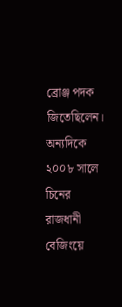ব্রোঞ্জ পদক জিতেছিলেন।
অন্যদিকে ২০০৮ সালে চিনের রাজধানী বেজিংয়ে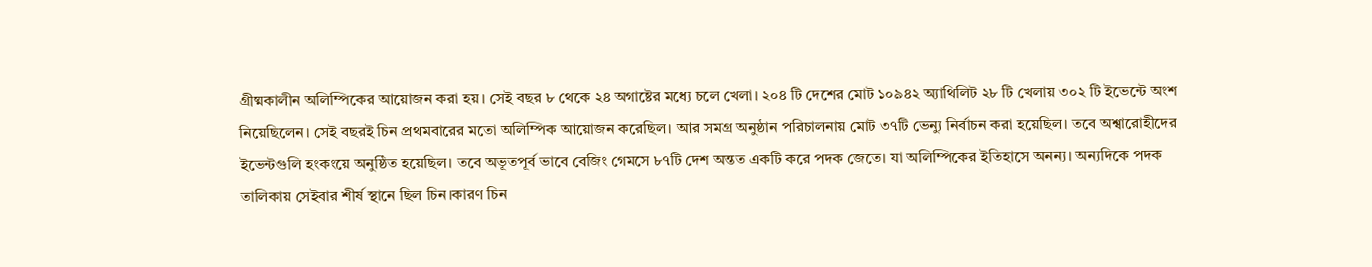গ্রীষ্মকালীন অলিম্পিকের আয়োজন করা হয়। সেই বছর ৮ থেকে ২৪ অগাষ্টের মধ্যে চলে খেলা। ২০৪ টি দেশের মোট ১০৯৪২ অ্যাথিলিট ২৮ টি খেলায় ৩০২ টি ইভেন্টে অংশ নিয়েছিলেন। সেই বছরই চিন প্রথমবারের মতো অলিম্পিক আয়োজন করেছিল। আর সমগ্র অনুষ্ঠান পরিচালনায় মোট ৩৭টি ভেন্যু নির্বাচন করা হয়েছিল। তবে অশ্বারোহীদের ইভেন্টগুলি হংকংয়ে অনুষ্ঠিত হয়েছিল। তবে অভূতপূর্ব ভাবে বেজিং গেমসে ৮৭টি দেশ অন্তত একটি করে পদক জেতে। যা অলিম্পিকের ইতিহাসে অনন্য। অন্যদিকে পদক তালিকায় সেইবার শীর্ষ স্থানে ছিল চিন।কারণ চিন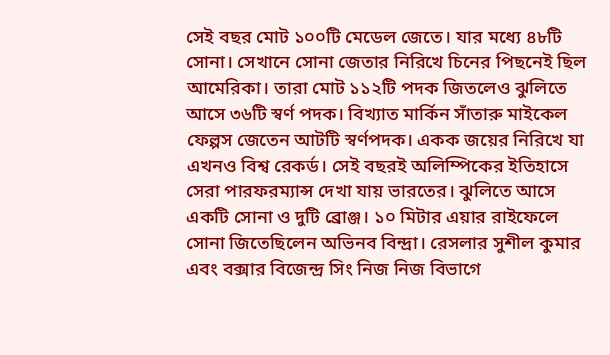সেই বছর মোট ১০০টি মেডেল জেতে। যার মধ্যে ৪৮টি সোনা। সেখানে সোনা জেতার নিরিখে চিনের পিছনেই ছিল আমেরিকা। তারা মোট ১১২টি পদক জিতলেও ঝুলিতে আসে ৩৬টি স্বর্ণ পদক। বিখ্যাত মার্কিন সাঁতারু মাইকেল ফেল্পস জেতেন আটটি স্বর্ণপদক। একক জয়ের নিরিখে যা এখনও বিশ্ব রেকর্ড। সেই বছরই অলিম্পিকের ইতিহাসে সেরা পারফরম্যান্স দেখা যায় ভারতের। ঝুলিতে আসে একটি সোনা ও দুটি ব্রোঞ্জ। ১০ মিটার এয়ার রাইফেলে সোনা জিতেছিলেন অভিনব বিন্দ্রা। রেসলার সুশীল কুমার এবং বক্সার বিজেন্দ্র সিং নিজ নিজ বিভাগে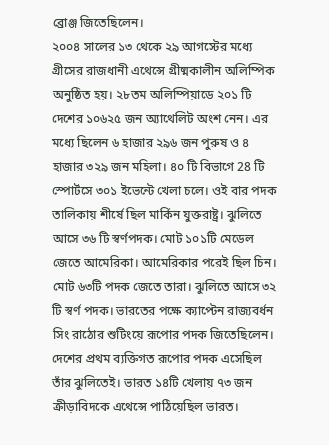ব্রোঞ্জ জিতেছিলেন।
২০০৪ সালের ১৩ থেকে ২৯ আগস্টের মধ্যে গ্রীসের রাজধানী এথেন্সে গ্রীষ্মকালীন অলিম্পিক অনুষ্ঠিত হয়। ২৮তম অলিম্পিয়াডে ২০১ টি দেশের ১০৬২৫ জন অ্যাথেলিট অংশ নেন। এর মধ্যে ছিলেন ৬ হাজার ২৯৬ জন পুরুষ ও ৪ হাজার ৩২৯ জন মহিলা। ৪০ টি বিভাগে 28 টি স্পোর্টসে ৩০১ ইভেন্টে খেলা চলে। ওই বার পদক তালিকায় শীর্ষে ছিল মার্কিন যুক্তরাষ্ট্র। ঝুলিতে আসে ৩৬ টি স্বর্ণপদক। মোট ১০১টি মেডেল জেতে আমেরিকা। আমেরিকার পরেই ছিল চিন। মোট ৬৩টি পদক জেতে তারা। ঝুলিতে আসে ৩২ টি স্বর্ণ পদক। ভারতের পক্ষে ক্যাপ্টেন রাজ্যবর্ধন সিং রাঠোর শুটিংয়ে রূপোর পদক জিতেছিলেন। দেশের প্রথম ব্যক্তিগত রূপোর পদক এসেছিল তাঁর ঝুলিতেই। ভারত ১৪টি খেলায় ৭৩ জন ক্রীড়াবিদকে এথেন্সে পাঠিয়েছিল ভারত।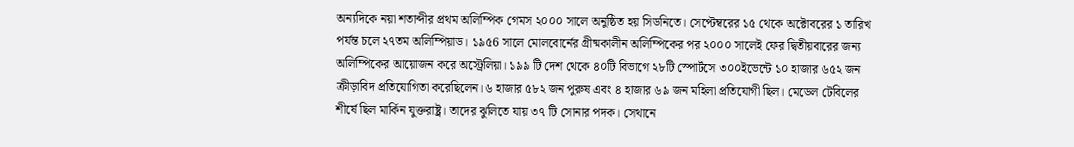অন্যদিকে নয়া শতাব্দীর প্রথম অলিম্পিক গেমস ২০০০ সালে অনুষ্ঠিত হয় সিডনিতে। সেপ্টেম্বরের ১৫ থেকে অক্টোবরের ১ তারিখ পর্যন্ত চলে ২৭তম অলিম্পিয়াড। ১৯৫6 সালে মোলবোর্নের গ্রীষ্মকালীন অলিম্পিকের পর ২০০০ সালেই ফের দ্বিতীয়বারের জন্য অলিম্পিকের আয়োজন করে অস্ট্রেলিয়া। ১৯৯ টি দেশ থেকে ৪০টি বিভাগে ২৮টি স্পোর্টসে ৩০০ইভেন্টে ১০ হাজার ৬৫২ জন ক্রীড়াবিদ প্রতিযোগিতা করেছিলেন।৬ হাজার ৫৮২ জন পুরুষ এবং ৪ হাজার ৬৯ জন মহিলা প্রতিযোগী ছিল। মেডেল টেবিলের শীর্ষে ছিল মার্কিন যুক্তরাষ্ট্র। তাদের ঝুলিতে যায় ৩৭ টি সোনার পদক। সেথানে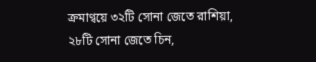ক্রমাণ্বয়ে ৩২টি সোনা জেতে রাশিয়া, ২৮টি সোনা জেতে চিন,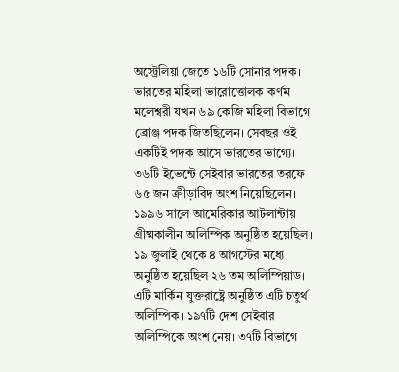অস্ট্রেলিয়া জেতে ১৬টি সোনার পদক। ভারতের মহিলা ভারোত্তোলক কর্ণম মলেশ্বরী যখন ৬৯ কেজি মহিলা বিভাগে ব্রোঞ্জ পদক জিতছিলেন। সেবছর ওই একটিই পদক আসে ভারতের ভাগ্যে। ৩৬টি ইভেন্টে সেইবার ভারতের তরফে ৬৫ জন ক্রীড়াবিদ অংশ নিয়েছিলেন।
১৯৯৬ সালে আমেরিকার আটলান্টায় গ্রীষ্মকালীন অলিম্পিক অনুষ্ঠিত হয়েছিল। ১৯ জুলাই থেকে ৪ আগস্টের মধ্যে অনুষ্ঠিত হয়েছিল ২৬ তম অলিম্পিয়াড। এটি মার্কিন যুক্তরাষ্ট্রে অনুষ্ঠিত এটি চতুর্থ অলিম্পিক। ১৯৭টি দেশ সেইবার অলিম্পিকে অংশ নেয়। ৩৭টি বিভাগে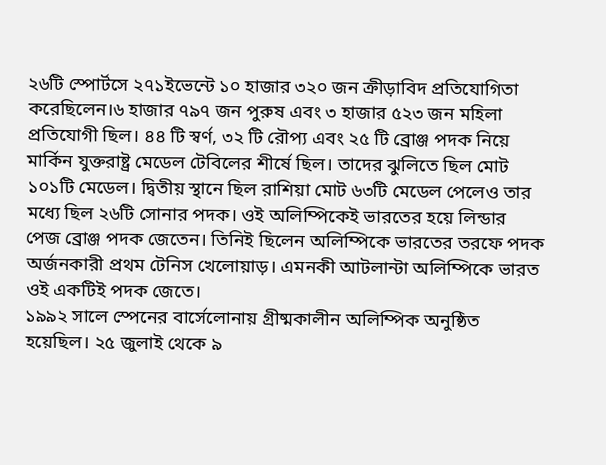২৬টি স্পোর্টসে ২৭১ইভেন্টে ১০ হাজার ৩২০ জন ক্রীড়াবিদ প্রতিযোগিতা করেছিলেন।৬ হাজার ৭৯৭ জন পুরুষ এবং ৩ হাজার ৫২৩ জন মহিলা প্রতিযোগী ছিল। ৪৪ টি স্বর্ণ, ৩২ টি রৌপ্য এবং ২৫ টি ব্রোঞ্জ পদক নিয়ে মার্কিন যুক্তরাষ্ট্র মেডেল টেবিলের শীর্ষে ছিল। তাদের ঝুলিতে ছিল মোট ১০১টি মেডেল। দ্বিতীয় স্থানে ছিল রাশিয়া মোট ৬৩টি মেডেল পেলেও তার মধ্যে ছিল ২৬টি সোনার পদক। ওই অলিম্পিকেই ভারতের হয়ে লিন্ডার পেজ ব্রোঞ্জ পদক জেতেন। তিনিই ছিলেন অলিম্পিকে ভারতের তরফে পদক অর্জনকারী প্রথম টেনিস খেলোয়াড়। এমনকী আটলান্টা অলিম্পিকে ভারত ওই একটিই পদক জেতে।
১৯৯২ সালে স্পেনের বার্সেলোনায় গ্রীষ্মকালীন অলিম্পিক অনুষ্ঠিত হয়েছিল। ২৫ জুলাই থেকে ৯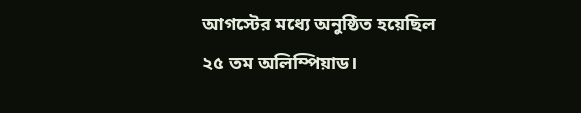আগস্টের মধ্যে অনুষ্ঠিত হয়েছিল ২৫ তম অলিম্পিয়াড।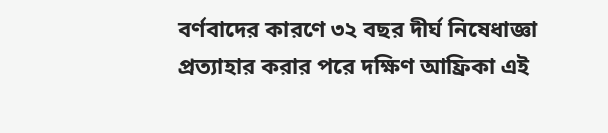বর্ণবাদের কারণে ৩২ বছর দীর্ঘ নিষেধাজ্ঞা প্রত্যাহার করার পরে দক্ষিণ আফ্রিকা এই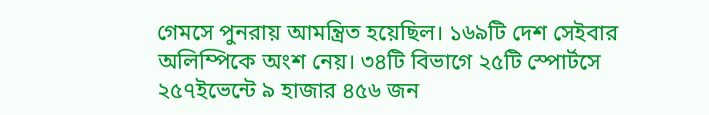গেমসে পুনরায় আমন্ত্রিত হয়েছিল। ১৬৯টি দেশ সেইবার অলিম্পিকে অংশ নেয়। ৩৪টি বিভাগে ২৫টি স্পোর্টসে ২৫৭ইভেন্টে ৯ হাজার ৪৫৬ জন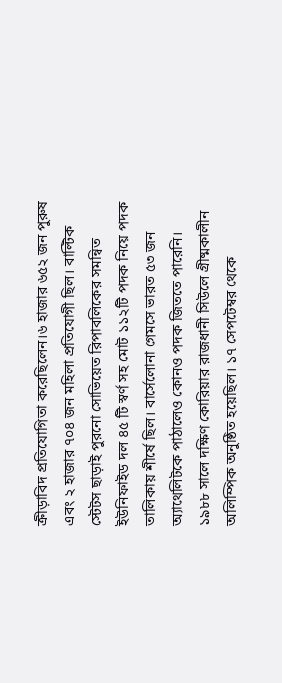ক্রীড়াবিদ প্রতিযোগিতা করেছিলেন।৬ হাজার ৬৫২ জন পুরুষ এবং ২ হাজার ৭০৪ জন মহিলা প্রতিযোগী ছিল। বাল্টিক স্টেটস ছাড়াই পুরনো সোভিয়েত রিপাবলিকের সমন্বিত ইউনিফাইড দল ৪৫ টি স্বর্ণ সহ মোট ১১২টি পদক নিয়ে পদক তালিকায় শীর্ষে ছিল। বার্সেলোনা গেমসে ভারত ৫৩ জন অ্যাথেলিটকে পাঠালেও কোনও পদক জিততে পারেনি।
১৯৮৮ সালে দক্ষিণ কোরিয়ার রাজধানী সিউলে গ্রীষ্মকালীন অলিম্পিক অনুষ্ঠিত হয়েছিল। ১৭ সেপটেম্বর থেকে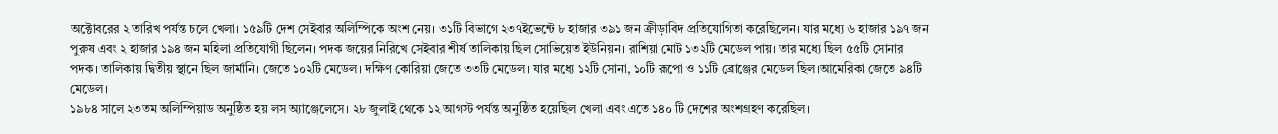অক্টোবরের ২ তারিখ পর্যন্ত চলে খেলা। ১৫৯টি দেশ সেইবার অলিম্পিকে অংশ নেয়। ৩১টি বিভাগে ২৩৭ইভেন্টে ৮ হাজার ৩৯১ জন ক্রীড়াবিদ প্রতিযোগিতা করেছিলেন। যার মধ্যে ৬ হাজার ১৯৭ জন পুরুষ এবং ২ হাজার ১৯৪ জন মহিলা প্রতিযোগী ছিলেন। পদক জয়ের নিরিখে সেইবার শীর্ষ তালিকায় ছিল সোভিয়েত ইউনিয়ন। রাশিয়া মোট ১৩২টি মেডেল পায়। তার মধ্যে ছিল ৫৫টি সোনার পদক। তালিকায় দ্বিতীয় স্থানে ছিল জার্মানি। জেতে ১০২টি মেডেল। দক্ষিণ কোরিয়া জেতে ৩৩টি মেডেল। যার মধ্যে ১২টি সোনা, ১০টি রূপো ও ১১টি ব্রোঞ্জের মেডেল ছিল।আমেরিকা জেতে ৯৪টি মেডেল।
১৯৮৪ সালে ২৩তম অলিম্পিয়াড অনুষ্ঠিত হয় লস অ্যাঞ্জেলেসে। ২৮ জুলাই থেকে ১২ আগস্ট পর্যন্ত অনুষ্ঠিত হয়েছিল খেলা এবং এতে ১৪০ টি দেশের অংশগ্রহণ করেছিল।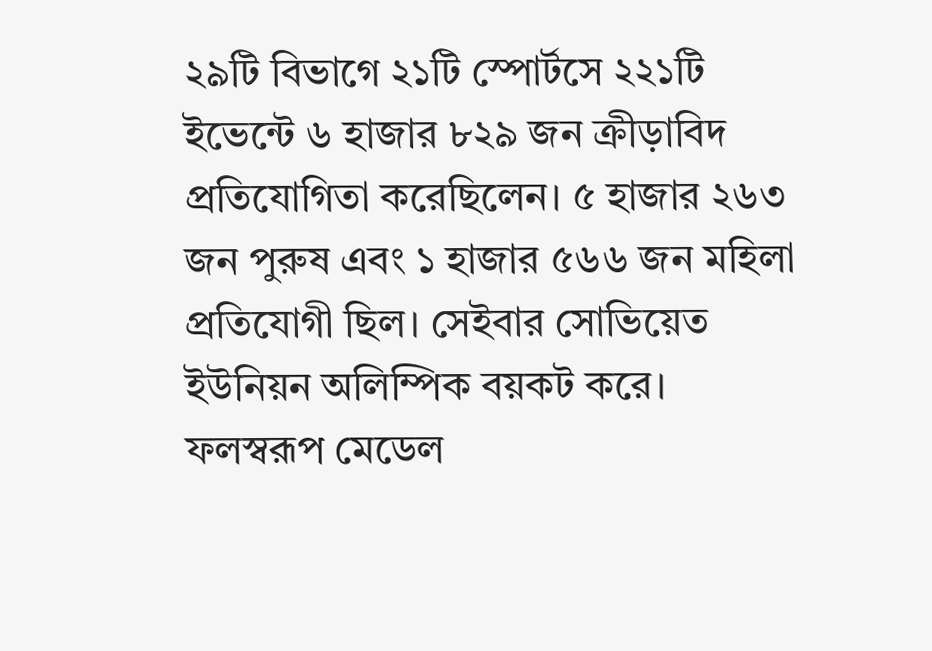২৯টি বিভাগে ২১টি স্পোর্টসে ২২১টি ইভেন্টে ৬ হাজার ৮২৯ জন ক্রীড়াবিদ প্রতিযোগিতা করেছিলেন। ৫ হাজার ২৬৩ জন পুরুষ এবং ১ হাজার ৫৬৬ জন মহিলা প্রতিযোগী ছিল। সেইবার সোভিয়েত ইউনিয়ন অলিম্পিক বয়কট করে। ফলস্বরূপ মেডেল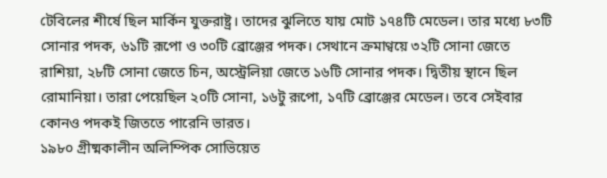টেবিলের শীর্ষে ছিল মার্কিন যুক্তরাষ্ট্র। তাদের ঝুলিতে যায় মোট ১৭৪টি মেডেল। তার মধ্যে ৮৩টি সোনার পদক, ৬১টি রূপো ও ৩০টি ব্রোঞ্জের পদক। সেথানে ক্রমাণ্বয়ে ৩২টি সোনা জেতে রাশিয়া, ২৮টি সোনা জেতে চিন, অস্ট্রেলিয়া জেতে ১৬টি সোনার পদক। দ্বিতীয় স্থানে ছিল রোমানিয়া। তারা পেয়েছিল ২০টি সোনা, ১৬টু রূপো, ১৭টি ব্রোঞ্জের মেডেল। তবে সেইবার কোনও পদকই জিততে পারেনি ভারত।
১৯৮০ গ্রীষ্মকালীন অলিম্পিক সোভিয়েত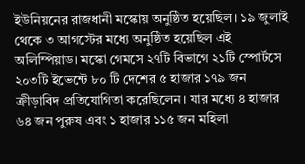ইউনিয়নের রাজধানী মস্কোয় অনুষ্ঠিত হয়েছিল। ১৯ জুলাই থেকে ৩ আগস্টের মধ্যে অনুষ্ঠিত হয়েছিল এই অলিম্পিয়াড। মস্কো গেমসে ২৭টি বিভাগে ২১টি স্পোর্টসে ২০৩টি ইভেন্টে ৮০ টি দেশের ৫ হাজার ১৭৯ জন ক্রীড়াবিদ প্রতিযোগিতা করেছিলেন। যার মধ্যে ৪ হাজার ৬৪ জন পুরুষ এবং ১ হাজার ১১৫ জন মহিলা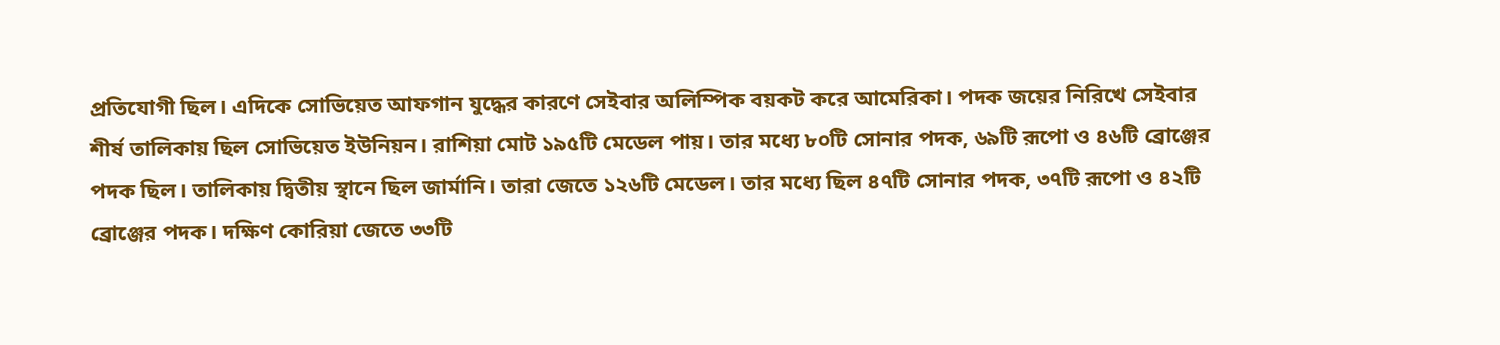প্রতিযোগী ছিল। এদিকে সোভিয়েত আফগান যুদ্ধের কারণে সেইবার অলিম্পিক বয়কট করে আমেরিকা। পদক জয়ের নিরিখে সেইবার শীর্ষ তালিকায় ছিল সোভিয়েত ইউনিয়ন। রাশিয়া মোট ১৯৫টি মেডেল পায়। তার মধ্যে ৮০টি সোনার পদক, ৬৯টি রূপো ও ৪৬টি ব্রোঞ্জের পদক ছিল। তালিকায় দ্বিতীয় স্থানে ছিল জার্মানি। তারা জেতে ১২৬টি মেডেল। তার মধ্যে ছিল ৪৭টি সোনার পদক, ৩৭টি রূপো ও ৪২টি ব্রোঞ্জের পদক। দক্ষিণ কোরিয়া জেতে ৩৩টি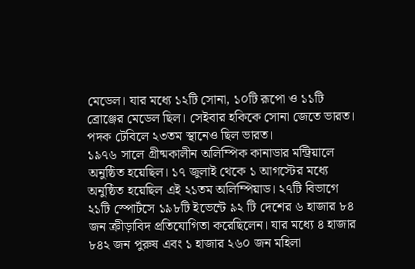মেডেল। যার মধ্যে ১২টি সোনা, ১০টি রূপো ও ১১টি ব্রোঞ্জের মেডেল ছিল। সেইবার হকিকে সোনা জেতে ভারত। পদক টেবিলে ২৩তম স্থানেও ছিল ভারত।
১৯৭৬ সালে গ্রীষ্মকালীন অলিম্পিক কানাডার মন্ট্রিয়ালে অনুষ্ঠিত হয়েছিল। ১৭ জুলাই থেকে ১ আগস্টের মধ্যে অনুষ্ঠিত হয়েছিল এই ২১তম অলিম্পিয়াড। ২৭টি বিভাগে ২১টি স্পোর্টসে ১৯৮টি ইভেন্টে ৯২ টি দেশের ৬ হাজার ৮৪ জন ক্রীড়াবিদ প্রতিযোগিতা করেছিলেন। যার মধ্যে ৪ হাজার ৮৪২ জন পুরুষ এবং ১ হাজার ২৬০ জন মহিলা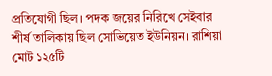প্রতিযোগী ছিল। পদক জয়ের নিরিখে সেইবার শীর্ষ তালিকায় ছিল সোভিয়েত ইউনিয়ন। রাশিয়া মোট ১২৫টি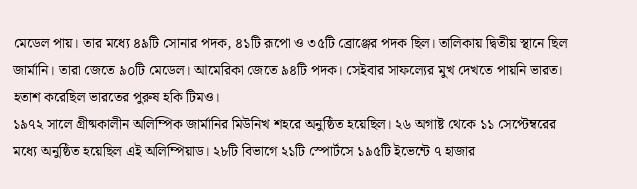মেডেল পায়। তার মধ্যে ৪৯টি সোনার পদক, ৪১টি রূপো ও ৩৫টি ব্রোঞ্জের পদক ছিল। তালিকায় দ্বিতীয় স্থানে ছিল জার্মানি। তারা জেতে ৯০টি মেডেল। আমেরিকা জেতে ৯৪টি পদক। সেইবার সাফল্যের মুখ দেখতে পায়নি ভারত। হতাশ করেছিল ভারতের পুরুষ হকি টিমও।
১৯৭২ সালে গ্রীষ্মকালীন অলিম্পিক জার্মানির মিউনিখ শহরে অনুষ্ঠিত হয়েছিল। ২৬ অগাষ্ট থেকে ১১ সেপ্টেম্বরের মধ্যে অনুষ্ঠিত হয়েছিল এই অলিম্পিয়াড। ২৮টি বিভাগে ২১টি স্পোর্টসে ১৯৫টি ইভেন্টে ৭ হাজার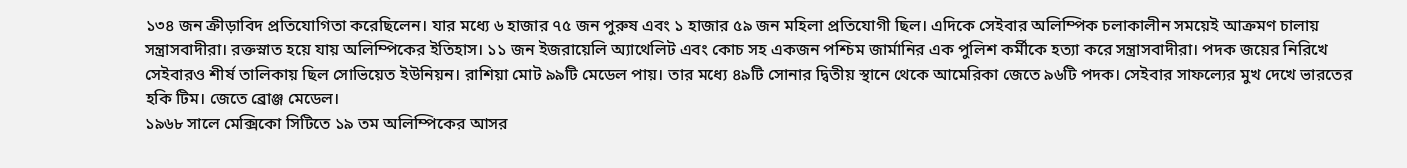১৩৪ জন ক্রীড়াবিদ প্রতিযোগিতা করেছিলেন। যার মধ্যে ৬ হাজার ৭৫ জন পুরুষ এবং ১ হাজার ৫৯ জন মহিলা প্রতিযোগী ছিল। এদিকে সেইবার অলিম্পিক চলাকালীন সময়েই আক্রমণ চালায় সন্ত্রাসবাদীরা। রক্তস্নাত হয়ে যায় অলিম্পিকের ইতিহাস। ১১ জন ইজরায়েলি অ্যাথেলিট এবং কোচ সহ একজন পশ্চিম জার্মানির এক পুলিশ কর্মীকে হত্যা করে সন্ত্রাসবাদীরা। পদক জয়ের নিরিখে সেইবারও শীর্ষ তালিকায় ছিল সোভিয়েত ইউনিয়ন। রাশিয়া মোট ৯৯টি মেডেল পায়। তার মধ্যে ৪৯টি সোনার দ্বিতীয় স্থানে থেকে আমেরিকা জেতে ৯৬টি পদক। সেইবার সাফল্যের মুখ দেখে ভারতের হকি টিম। জেতে ব্রোঞ্জ মেডেল।
১৯৬৮ সালে মেক্সিকো সিটিতে ১৯ তম অলিম্পিকের আসর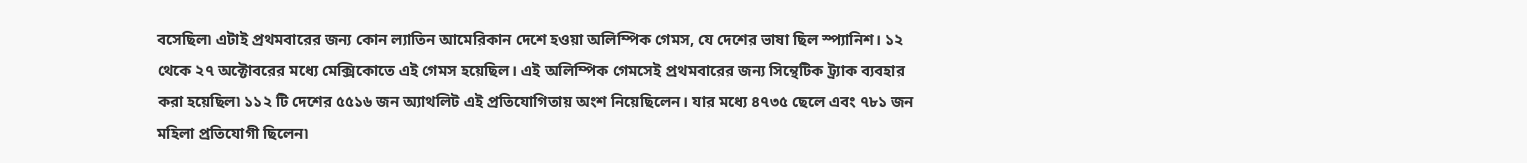বসেছিল৷ এটাই প্রথমবারের জন্য কোন ল্যাতিন আমেরিকান দেশে হওয়া অলিম্পিক গেমস, যে দেশের ভাষা ছিল স্প্যানিশ। ১২ থেকে ২৭ অক্টোবরের মধ্যে মেক্সিকোতে এই গেমস হয়েছিল। এই অলিম্পিক গেমসেই প্রথমবারের জন্য সিন্থেটিক ট্র্যাক ব্যবহার করা হয়েছিল৷ ১১২ টি দেশের ৫৫১৬ জন অ্যাথলিট এই প্রতিযোগিতায় অংশ নিয়েছিলেন। যার মধ্যে ৪৭৩৫ ছেলে এবং ৭৮১ জন মহিলা প্রতিযোগী ছিলেন৷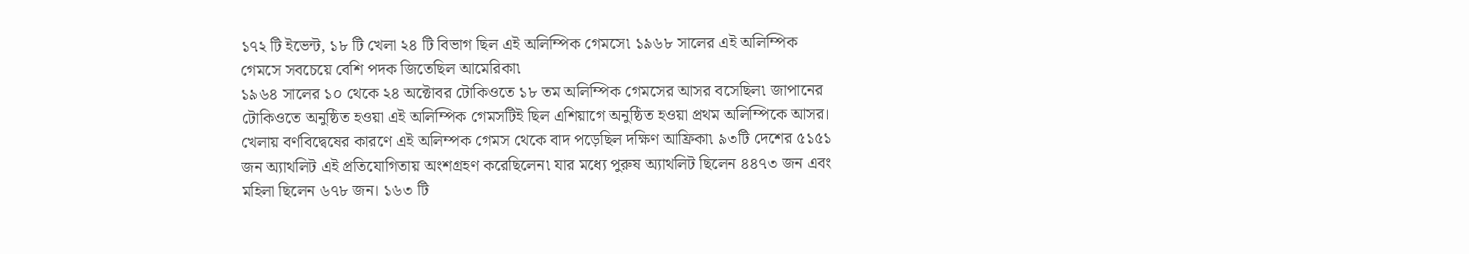১৭২ টি ইভেন্ট, ১৮ টি খেলা ২৪ টি বিভাগ ছিল এই অলিম্পিক গেমসে৷ ১৯৬৮ সালের এই অলিম্পিক গেমসে সবচেয়ে বেশি পদক জিতেছিল আমেরিকা৷
১৯৬৪ সালের ১০ থেকে ২৪ অক্টোবর টোকিওতে ১৮ তম অলিম্পিক গেমসের আসর বসেছিল৷ জাপানের টোকিওতে অনুষ্ঠিত হওয়া এই অলিম্পিক গেমসটিই ছিল এশিয়াগে অনুষ্ঠিত হওয়া প্রথম অলিম্পিকে আসর। খেলায় বর্ণবিদ্বেষের কারণে এই অলিম্পক গেমস থেকে বাদ পড়েছিল দক্ষিণ আফ্রিকা৷ ৯৩টি দেশের ৫১৫১ জন অ্যাথলিট এই প্রতিযোগিতায় অংশগ্রহণ করেছিলেন৷ যার মধ্যে পুরুষ অ্যাথলিট ছিলেন ৪৪৭৩ জন এবং মহিলা ছিলেন ৬৭৮ জন। ১৬৩ টি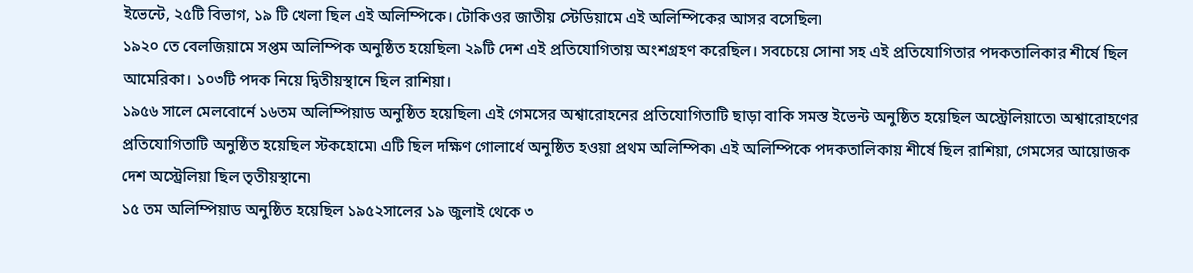ইভেন্টে, ২৫টি বিভাগ, ১৯ টি খেলা ছিল এই অলিম্পিকে। টোকিওর জাতীয় স্টেডিয়ামে এই অলিম্পিকের আসর বসেছিল৷
১৯২০ তে বেলজিয়ামে সপ্তম অলিম্পিক অনুষ্ঠিত হয়েছিল৷ ২৯টি দেশ এই প্রতিযোগিতায় অংশগ্রহণ করেছিল। সবচেয়ে সোনা সহ এই প্রতিযোগিতার পদকতালিকার শীর্ষে ছিল আমেরিকা। ১০৩টি পদক নিয়ে দ্বিতীয়স্থানে ছিল রাশিয়া।
১৯৫৬ সালে মেলবোর্নে ১৬তম অলিম্পিয়াড অনুষ্ঠিত হয়েছিল৷ এই গেমসের অশ্বারোহনের প্রতিযোগিতাটি ছাড়া বাকি সমস্ত ইভেন্ট অনুষ্ঠিত হয়েছিল অস্ট্রেলিয়াতে৷ অশ্বারোহণের প্রতিযোগিতাটি অনুষ্ঠিত হয়েছিল স্টকহোমে৷ এটি ছিল দক্ষিণ গোলার্ধে অনুষ্ঠিত হওয়া প্রথম অলিম্পিক৷ এই অলিম্পিকে পদকতালিকায় শীর্ষে ছিল রাশিয়া, গেমসের আয়োজক দেশ অস্ট্রেলিয়া ছিল তৃতীয়স্থানে৷
১৫ তম অলিম্পিয়াড অনুষ্ঠিত হয়েছিল ১৯৫২সালের ১৯ জুলাই থেকে ৩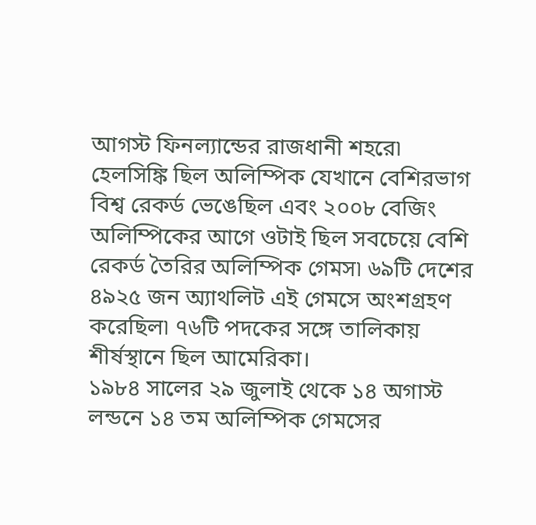আগস্ট ফিনল্যান্ডের রাজধানী শহরে৷ হেলসিঙ্কি ছিল অলিম্পিক যেখানে বেশিরভাগ বিশ্ব রেকর্ড ভেঙেছিল এবং ২০০৮ বেজিং অলিম্পিকের আগে ওটাই ছিল সবচেয়ে বেশি রেকর্ড তৈরির অলিম্পিক গেমস৷ ৬৯টি দেশের ৪৯২৫ জন অ্যাথলিট এই গেমসে অংশগ্রহণ করেছিল৷ ৭৬টি পদকের সঙ্গে তালিকায় শীর্ষস্থানে ছিল আমেরিকা।
১৯৮৪ সালের ২৯ জুলাই থেকে ১৪ অগাস্ট লন্ডনে ১৪ তম অলিম্পিক গেমসের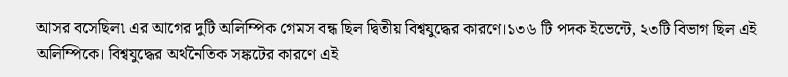আসর বসেছিল৷ এর আগের দুটি অলিম্পিক গেমস বন্ধ ছিল দ্বিতীয় বিশ্বযুদ্ধের কারণে।১৩৬ টি পদক ইভেন্টে, ২৩টি বিভাগ ছিল এই অলিম্পিকে। বিশ্বযুদ্ধের অর্থনৈতিক সঙ্কটের কারণে এই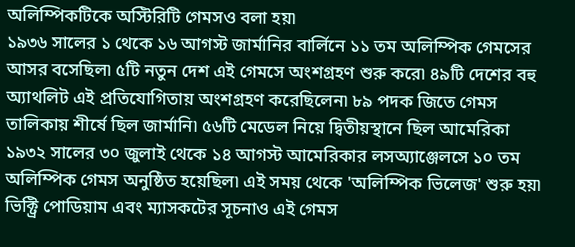অলিম্পিকটিকে অস্টিরিটি গেমসও বলা হয়৷
১৯৩৬ সালের ১ থেকে ১৬ আগস্ট জার্মানির বার্লিনে ১১ তম অলিম্পিক গেমসের আসর বসেছিল৷ ৫টি নতুন দেশ এই গেমসে অংশগ্রহণ শুরু করে৷ ৪৯টি দেশের বহু অ্যাথলিট এই প্রতিযোগিতায় অংশগ্রহণ করেছিলেন৷ ৮৯ পদক জিতে গেমস তালিকায় শীর্ষে ছিল জার্মানি৷ ৫৬টি মেডেল নিয়ে দ্বিতীয়স্থানে ছিল আমেরিকা
১৯৩২ সালের ৩০ জুলাই থেকে ১৪ আগস্ট আমেরিকার লসঅ্যাঞ্জেলসে ১০ তম অলিম্পিক গেমস অনুষ্ঠিত হয়েছিল৷ এই সময় থেকে 'অলিম্পিক ভিলেজ' শুরু হয়৷ ভিক্ট্রি পোডিয়াম এবং ম্যাসকটের সূচনাও এই গেমস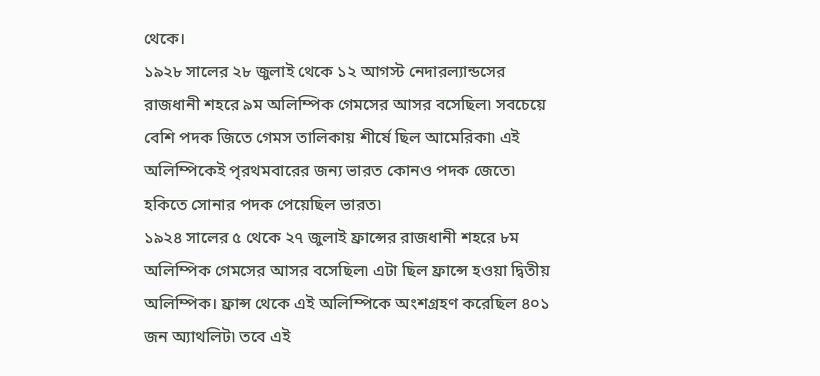থেকে।
১৯২৮ সালের ২৮ জুলাই থেকে ১২ আগস্ট নেদারল্যান্ডসের রাজধানী শহরে ৯ম অলিম্পিক গেমসের আসর বসেছিল৷ সবচেয়ে বেশি পদক জিতে গেমস তালিকায় শীর্ষে ছিল আমেরিকা৷ এই অলিম্পিকেই পৃরথমবারের জন্য ভারত কোনও পদক জেতে৷ হকিতে সোনার পদক পেয়েছিল ভারত৷
১৯২৪ সালের ৫ থেকে ২৭ জুলাই ফ্রান্সের রাজধানী শহরে ৮ম অলিম্পিক গেমসের আসর বসেছিল৷ এটা ছিল ফ্রান্সে হওয়া দ্বিতীয় অলিম্পিক। ফ্রান্স থেকে এই অলিম্পিকে অংশগ্রহণ করেছিল ৪০১ জন অ্যাথলিট৷ তবে এই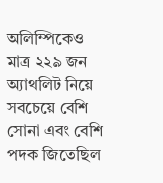অলিম্পিকেও মাত্র ২২৯ জন অ্যাথলিট নিয়ে সবচেয়ে বেশি সোনা এবং বেশি পদক জিতেছিল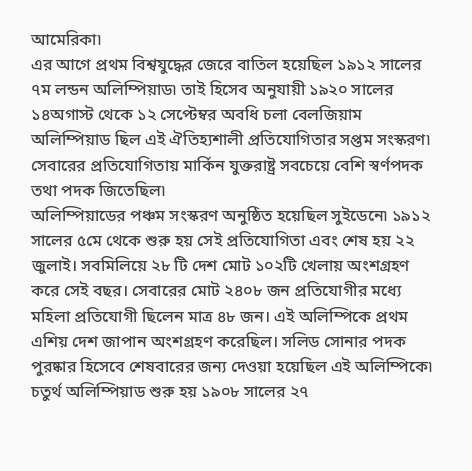আমেরিকা৷
এর আগে প্রথম বিশ্বযুদ্ধের জেরে বাতিল হয়েছিল ১৯১২ সালের ৭ম লন্ডন অলিম্পিয়াড৷ তাই হিসেব অনুযায়ী ১৯২০ সালের ১৪অগাস্ট থেকে ১২ সেপ্টেম্বর অবধি চলা বেলজিয়াম অলিম্পিয়াড ছিল এই ঐতিহ্যশালী প্রতিযোগিতার সপ্তম সংস্করণ৷ সেবারের প্রতিযোগিতায় মার্কিন যুক্তরাষ্ট্র সবচেয়ে বেশি স্বর্ণপদক তথা পদক জিতেছিল৷
অলিম্পিয়াডের পঞ্চম সংস্করণ অনুষ্ঠিত হয়েছিল সুইডেনে৷ ১৯১২ সালের ৫মে থেকে শুরু হয় সেই প্রতিযোগিতা এবং শেষ হয় ২২ জুলাই। সবমিলিয়ে ২৮ টি দেশ মোট ১০২টি খেলায় অংশগ্রহণ করে সেই বছর। সেবারের মোট ২৪০৮ জন প্রতিযোগীর মধ্যে মহিলা প্রতিযোগী ছিলেন মাত্র ৪৮ জন। এই অলিম্পিকে প্রথম এশিয় দেশ জাপান অংশগ্রহণ করেছিল। সলিড সোনার পদক পুরষ্কার হিসেবে শেষবারের জন্য দেওয়া হয়েছিল এই অলিম্পিকে৷
চতুর্থ অলিম্পিয়াড শুরু হয় ১৯০৮ সালের ২৭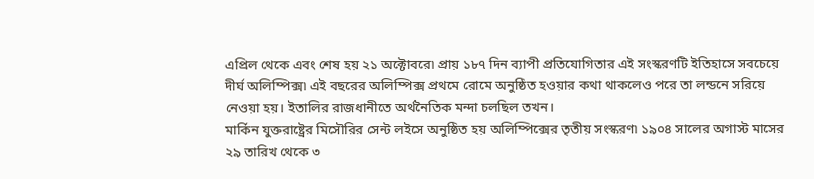এপ্রিল থেকে এবং শেষ হয় ২১ অক্টোবরে৷ প্রায় ১৮৭ দিন ব্যাপী প্রতিযোগিতার এই সংস্করণটি ইতিহাসে সবচেয়ে দীর্ঘ অলিম্পিক্স৷ এই বছরের অলিম্পিক্স প্রথমে রোমে অনুষ্ঠিত হওয়ার কথা থাকলেও পরে তা লন্ডনে সরিয়ে নেওয়া হয়। ইতালির রাজধানীতে অর্থনৈতিক মন্দা চলছিল তখন।
মার্কিন যুক্তরাষ্ট্রের মিসৌরির সেন্ট লইসে অনুষ্ঠিত হয় অলিম্পিক্সের তৃতীয় সংস্করণ৷ ১৯০৪ সালের অগাস্ট মাসের ২৯ তারিখ থেকে ৩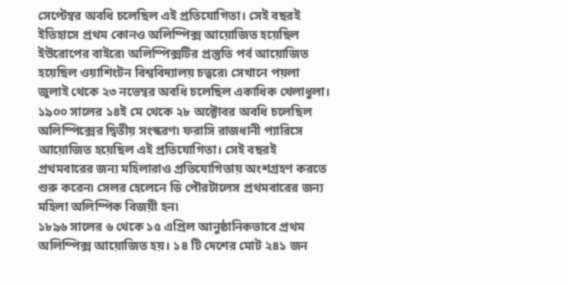সেপ্টেম্বর অবধি চলেছিল এই প্রতিযোগিতা। সেই বছরই ইতিহাসে প্রথম কোনও অলিম্পিক্স আয়োজিত হয়েছিল ইউরোপের বাইরে৷ অলিম্পিক্সটির প্রস্তুতি পর্ব আয়োজিত হয়েছিল ওয়াশিংটন বিশ্ববিদ্যালয় চত্বরে৷ সেখানে পয়লা জুলাই থেকে ২৩ নভেম্বর অবধি চলেছিল একাধিক খেলাধুলা।
১৯০০ সালের ১৪ই মে থেকে ২৮ অক্টোবর অবধি চলেছিল অলিম্পিক্সের দ্বিতীয় সংস্করণ৷ ফরাসি রাজধানী প্যারিসে আয়োজিত হয়েছিল এই প্রতিযোগিতা। সেই বছরই প্রথমবারের জন্য মহিলারাও প্রতিযোগিতায় অংশগ্রহণ করতে শুরু করেন৷ সেলর হেলেনে ডি পৌরটালেস প্রথমবারের জন্য মহিলা অলিম্পিক বিজয়ী হন৷
১৮৯৬ সালের ৬ থেকে ১৫ এপ্রিল আনুষ্ঠানিকভাবে প্রথম অলিম্পিক্স আয়োজিত হয়। ১৪ টি দেশের মোট ২৪১ জন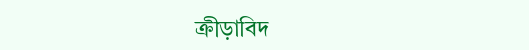ক্রীড়াবিদ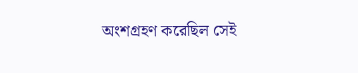অংশগ্রহণ করেছিল সেই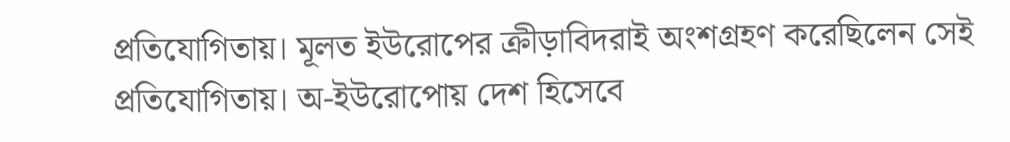প্রতিযোগিতায়। মূলত ইউরোপের ক্রীড়াবিদরাই অংশগ্রহণ করেছিলেন সেই প্রতিযোগিতায়। অ-ইউরোপোয় দেশ হিসেবে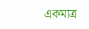একমাত্র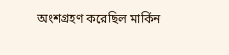অংশগ্রহণ করেছিল মার্কিন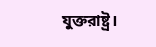যুক্তরাষ্ট্র।